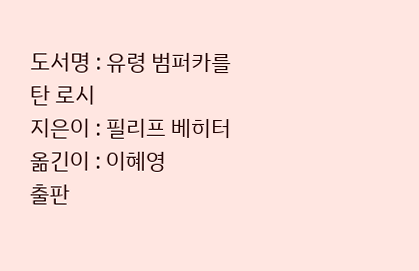도서명 : 유령 범퍼카를 탄 로시
지은이 : 필리프 베히터
옮긴이 : 이혜영
출판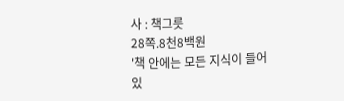사 : 책그릇
28쪽.8천8백원
'책 안에는 모든 지식이 들어 있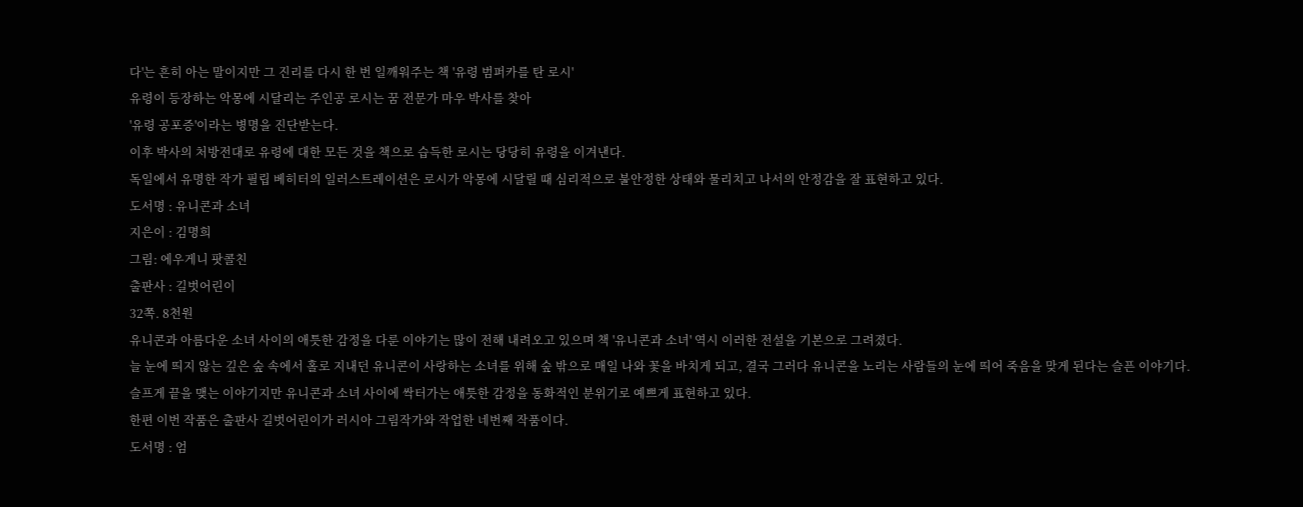다'는 흔히 아는 말이지만 그 진리를 다시 한 번 일깨워주는 책 '유령 범퍼카를 탄 로시'
유령이 등장하는 악몽에 시달리는 주인공 로시는 꿈 전문가 마우 박사를 찾아
'유령 공포증'이라는 병명을 진단받는다.
이후 박사의 처방전대로 유령에 대한 모든 것을 책으로 습득한 로시는 당당히 유령을 이겨낸다.
독일에서 유명한 작가 필립 베히터의 일러스트레이션은 로시가 악몽에 시달릴 때 심리적으로 불안정한 상태와 물리치고 나서의 안정감을 잘 표현하고 있다.
도서명 : 유니콘과 소녀
지은이 : 김명희
그림: 에우게니 팟콜친
출판사 : 길벗어린이
32쪽. 8천원
유니콘과 아름다운 소녀 사이의 애틋한 감정을 다룬 이야기는 많이 전해 내려오고 있으며 책 '유니콘과 소녀' 역시 이러한 전설을 기본으로 그려졌다.
늘 눈에 띄지 않는 깊은 숲 속에서 홀로 지내던 유니콘이 사랑하는 소녀를 위해 숲 밖으로 매일 나와 꽃을 바치게 되고, 결국 그러다 유니콘을 노리는 사람들의 눈에 띄어 죽음을 맞게 된다는 슬픈 이야기다.
슬프게 끝을 맺는 이야기지만 유니콘과 소녀 사이에 싹터가는 애틋한 감정을 동화적인 분위기로 예쁘게 표현하고 있다.
한편 이번 작품은 출판사 길벗어린이가 러시아 그림작가와 작업한 네번째 작품이다.
도서명 : 엄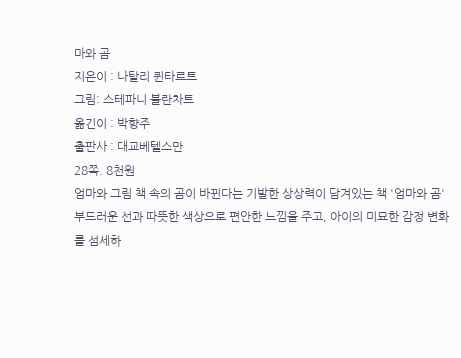마와 곰
지은이 : 나탈리 퀸타르트
그림: 스테파니 블란차트
옮긴이 : 박향주
출판사 : 대교베텔스만
28쪽. 8천원
엄마와 그림 책 속의 곰이 바뀐다는 기발한 상상력이 담겨있는 책 '엄마와 곰'
부드러운 선과 따뜻한 색상으로 편안한 느낌을 주고, 아이의 미묘한 감정 변화를 섬세하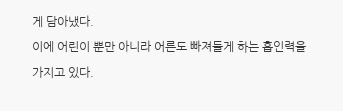게 담아냈다.
이에 어린이 뿐만 아니라 어른도 빠져들게 하는 흡인력을 가지고 있다.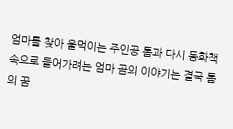엄마를 찾아 울먹이는 주인공 톰과 다시 동화책 속으로 들어가려는 엄마 곰의 이야기는 결국 톰의 꿈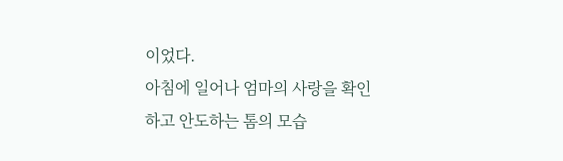이었다.
아침에 일어나 엄마의 사랑을 확인하고 안도하는 톰의 모습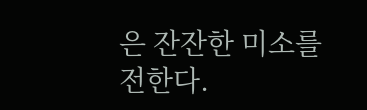은 잔잔한 미소를 전한다.